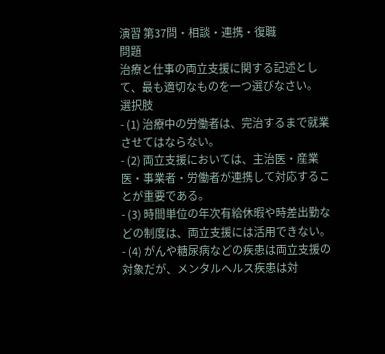演習 第37問・相談・連携・復職
問題
治療と仕事の両立支援に関する記述として、最も適切なものを一つ選びなさい。
選択肢
- (1) 治療中の労働者は、完治するまで就業させてはならない。
- (2) 両立支援においては、主治医・産業医・事業者・労働者が連携して対応することが重要である。
- (3) 時間単位の年次有給休暇や時差出勤などの制度は、両立支援には活用できない。
- (4) がんや糖尿病などの疾患は両立支援の対象だが、メンタルヘルス疾患は対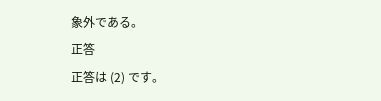象外である。
正答
正答は (2) です。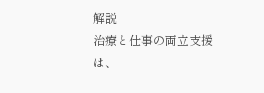解説
治療と仕事の両立支援は、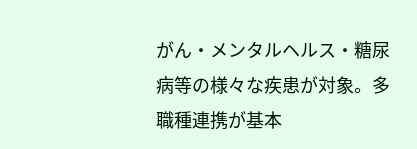がん・メンタルヘルス・糖尿病等の様々な疾患が対象。多職種連携が基本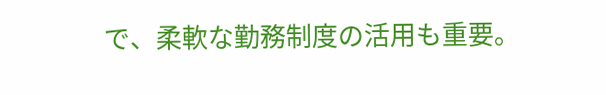で、柔軟な勤務制度の活用も重要。